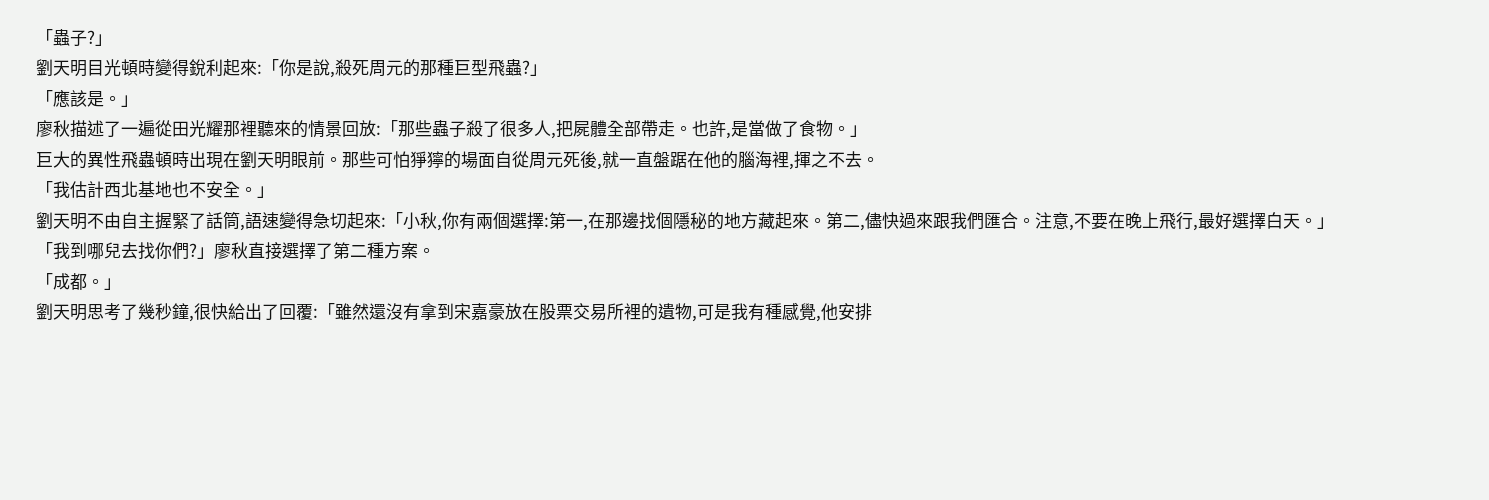「蟲子?」
劉天明目光頓時變得銳利起來:「你是說,殺死周元的那種巨型飛蟲?」
「應該是。」
廖秋描述了一遍從田光耀那裡聽來的情景回放:「那些蟲子殺了很多人,把屍體全部帶走。也許,是當做了食物。」
巨大的異性飛蟲頓時出現在劉天明眼前。那些可怕猙獰的場面自從周元死後,就一直盤踞在他的腦海裡,揮之不去。
「我估計西北基地也不安全。」
劉天明不由自主握緊了話筒,語速變得急切起來:「小秋,你有兩個選擇:第一,在那邊找個隱秘的地方藏起來。第二,儘快過來跟我們匯合。注意,不要在晚上飛行,最好選擇白天。」
「我到哪兒去找你們?」廖秋直接選擇了第二種方案。
「成都。」
劉天明思考了幾秒鐘,很快給出了回覆:「雖然還沒有拿到宋嘉豪放在股票交易所裡的遺物,可是我有種感覺,他安排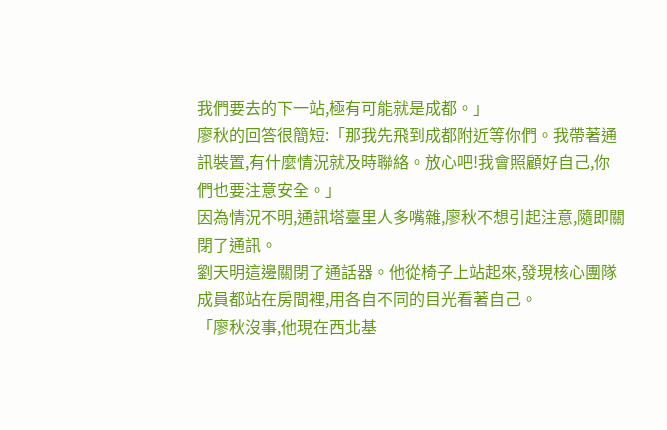我們要去的下一站,極有可能就是成都。」
廖秋的回答很簡短:「那我先飛到成都附近等你們。我帶著通訊裝置,有什麼情況就及時聯絡。放心吧!我會照顧好自己,你們也要注意安全。」
因為情況不明,通訊塔臺里人多嘴雜,廖秋不想引起注意,隨即關閉了通訊。
劉天明這邊關閉了通話器。他從椅子上站起來,發現核心團隊成員都站在房間裡,用各自不同的目光看著自己。
「廖秋沒事,他現在西北基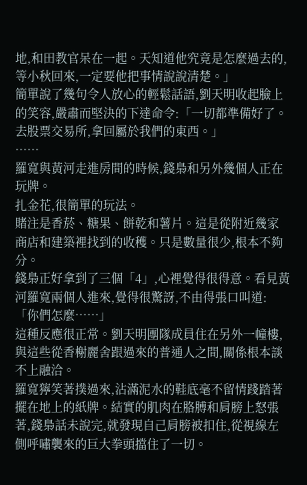地,和田教官呆在一起。天知道他究竟是怎麼過去的,等小秋回來,一定要他把事情說說清楚。」
簡單說了幾句令人放心的輕鬆話語,劉天明收起臉上的笑容,嚴肅而堅決的下達命令:「一切都準備好了。去股票交易所,拿回屬於我們的東西。」
……
羅寬與黃河走進房間的時候,錢梟和另外幾個人正在玩牌。
扎金花,很簡單的玩法。
賭注是香菸、糖果、餅乾和薯片。這是從附近幾家商店和建築裡找到的收穫。只是數量很少,根本不夠分。
錢梟正好拿到了三個「4」,心裡覺得很得意。看見黃河羅寬兩個人進來,覺得很驚訝,不由得張口叫道:「你們怎麼……」
這種反應很正常。劉天明團隊成員住在另外一幢樓,與這些從香榭麗舍跟過來的普通人之間,關係根本談不上融洽。
羅寬獰笑著撲過來,沾滿泥水的鞋底毫不留情踐踏著擺在地上的紙牌。結實的肌肉在胳膊和肩膀上怒張著,錢梟話未說完,就發現自己肩膀被扣住,從視線左側呼嘯襲來的巨大拳頭擋住了一切。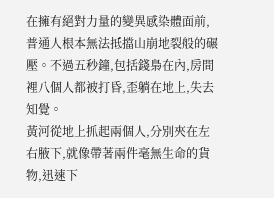在擁有絕對力量的變異感染體面前,普通人根本無法抵擋山崩地裂般的碾壓。不過五秒鐘,包括錢梟在內,房間裡八個人都被打昏,歪躺在地上,失去知覺。
黃河從地上抓起兩個人,分別夾在左右腋下,就像帶著兩件毫無生命的貨物,迅速下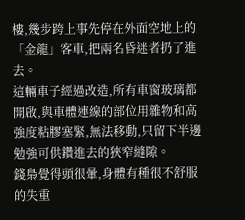樓,幾步跨上事先停在外面空地上的「金龍」客車,把兩名昏迷者扔了進去。
這輛車子經過改造,所有車窗玻璃都開啟,與車體連線的部位用雜物和高強度粘膠塞緊,無法移動,只留下半邊勉強可供鑽進去的狹窄縫隙。
錢梟覺得頭很暈,身體有種很不舒服的失重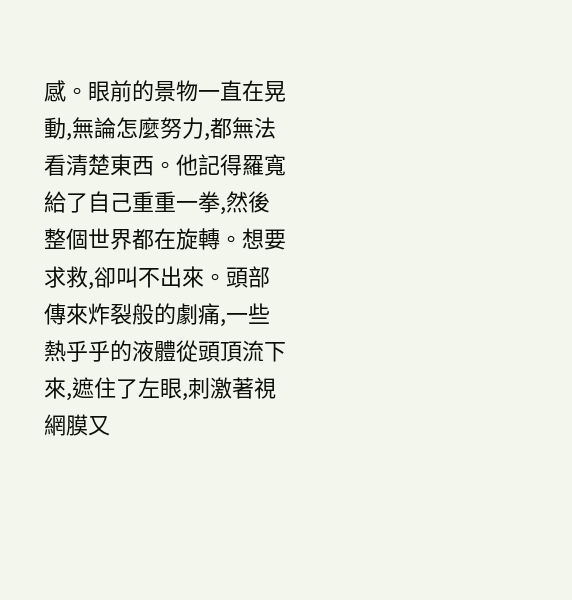感。眼前的景物一直在晃動,無論怎麼努力,都無法看清楚東西。他記得羅寬給了自己重重一拳,然後整個世界都在旋轉。想要求救,卻叫不出來。頭部傳來炸裂般的劇痛,一些熱乎乎的液體從頭頂流下來,遮住了左眼,刺激著視網膜又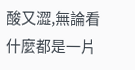酸又澀,無論看什麼都是一片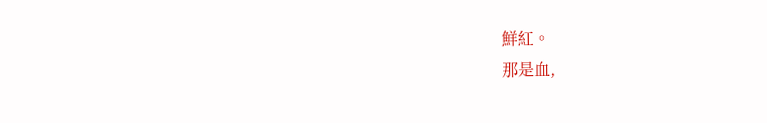鮮紅。
那是血,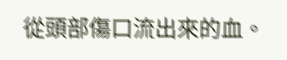從頭部傷口流出來的血。